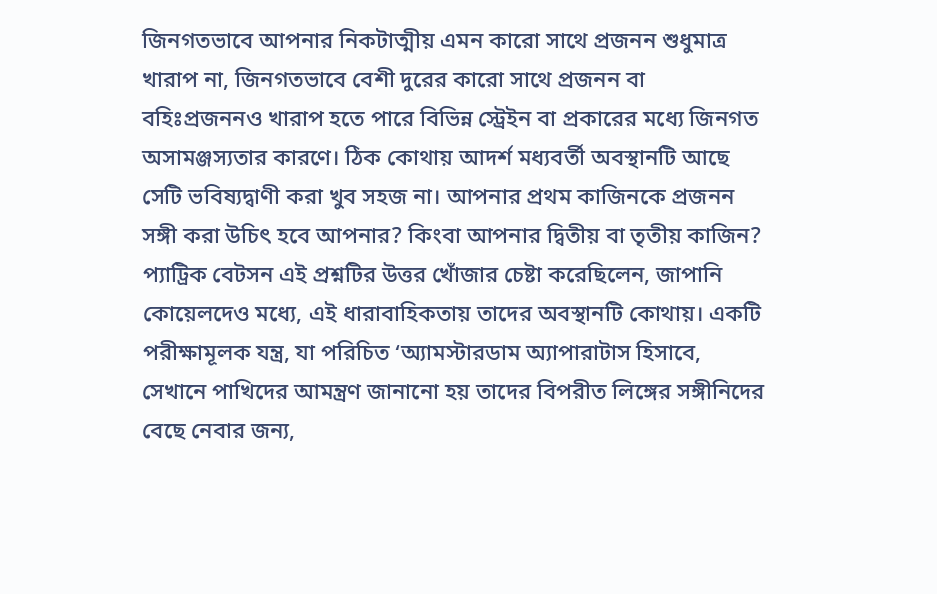জিনগতভাবে আপনার নিকটাত্মীয় এমন কারো সাথে প্রজনন শুধুমাত্র খারাপ না, জিনগতভাবে বেশী দুরের কারো সাথে প্রজনন বা বহিঃপ্রজননও খারাপ হতে পারে বিভিন্ন স্ট্রেইন বা প্রকারের মধ্যে জিনগত অসামঞ্জস্যতার কারণে। ঠিক কোথায় আদর্শ মধ্যবর্তী অবস্থানটি আছে সেটি ভবিষ্যদ্বাণী করা খুব সহজ না। আপনার প্রথম কাজিনকে প্রজনন সঙ্গী করা উচিৎ হবে আপনার? কিংবা আপনার দ্বিতীয় বা তৃতীয় কাজিন? প্যাট্রিক বেটসন এই প্রশ্নটির উত্তর খোঁজার চেষ্টা করেছিলেন, জাপানি কোয়েলদেও মধ্যে, এই ধারাবাহিকতায় তাদের অবস্থানটি কোথায়। একটি পরীক্ষামূলক যন্ত্র, যা পরিচিত ‘অ্যামস্টারডাম অ্যাপারাটাস হিসাবে, সেখানে পাখিদের আমন্ত্রণ জানানো হয় তাদের বিপরীত লিঙ্গের সঙ্গীনিদের বেছে নেবার জন্য,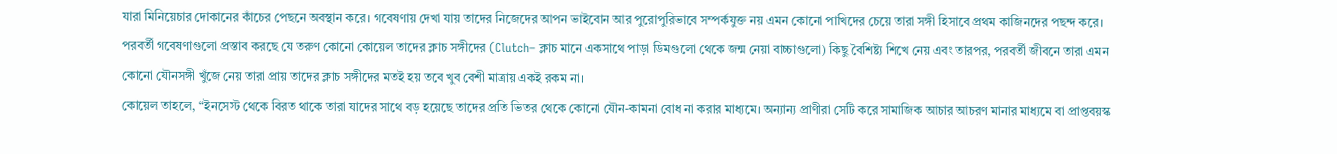যারা মিনিয়েচার দোকানের কাঁচের পেছনে অবস্থান করে। গবেষণায় দেখা যায় তাদের নিজেদের আপন ভাইবোন আর পুরোপুরিভাবে সম্পর্কযুক্ত নয় এমন কোনো পাখিদের চেয়ে তারা সঙ্গী হিসাবে প্রথম কাজিনদের পছন্দ করে। পরবর্তী গবেষণাগুলো প্রস্তাব করছে যে তরুণ কোনো কোয়েল তাদের ক্লাচ সঙ্গীদের (Clutch– ক্লাচ মানে একসাথে পাড়া ডিমগুলো থেকে জন্ম নেয়া বাচ্চাগুলো) কিছু বৈশিষ্ট্য শিখে নেয় এবং তারপর, পরবর্তী জীবনে তারা এমন কোনো যৌনসঙ্গী খুঁজে নেয় তারা প্রায় তাদের ক্লাচ সঙ্গীদের মতই হয় তবে খুব বেশী মাত্রায় একই রকম না।
কোয়েল তাহলে, “ইনসেস্ট থেকে বিরত থাকে তারা যাদের সাথে বড় হয়েছে তাদের প্রতি ভিতর থেকে কোনো যৌন-কামনা বোধ না করার মাধ্যমে। অন্যান্য প্রাণীরা সেটি করে সামাজিক আচার আচরণ মানার মাধ্যমে বা প্রাপ্তবয়স্ক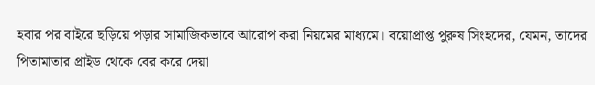হবার পর বাইরে ছড়িয়ে পড়ার সামাজিকভাবে আরোপ করা নিয়মের মাধ্যমে। বয়োপ্রাপ্ত পুরুষ সিংহদের, যেমন, তাদের পিতামাতার প্রাইড থেকে বের করে দেয়া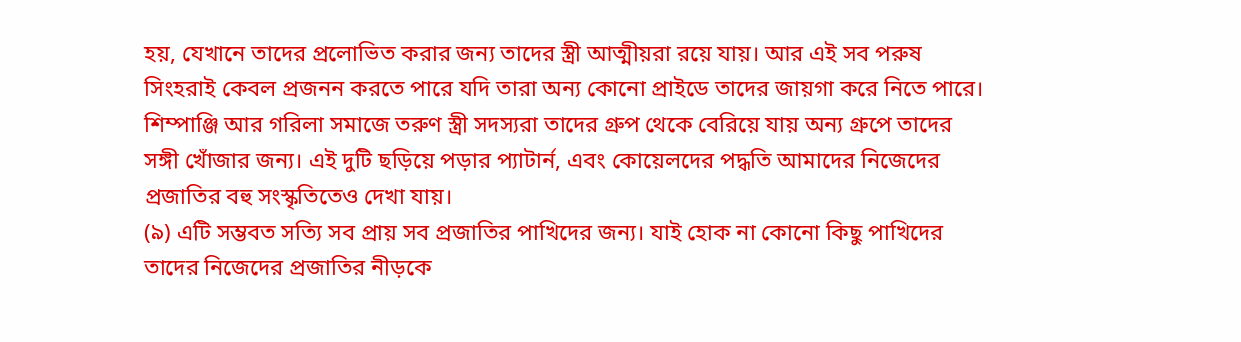হয়, যেখানে তাদের প্রলোভিত করার জন্য তাদের স্ত্রী আত্মীয়রা রয়ে যায়। আর এই সব পরুষ সিংহরাই কেবল প্রজনন করতে পারে যদি তারা অন্য কোনো প্রাইডে তাদের জায়গা করে নিতে পারে। শিম্পাঞ্জি আর গরিলা সমাজে তরুণ স্ত্রী সদস্যরা তাদের গ্রুপ থেকে বেরিয়ে যায় অন্য গ্রুপে তাদের সঙ্গী খোঁজার জন্য। এই দুটি ছড়িয়ে পড়ার প্যাটার্ন, এবং কোয়েলদের পদ্ধতি আমাদের নিজেদের প্রজাতির বহু সংস্কৃতিতেও দেখা যায়।
(৯) এটি সম্ভবত সত্যি সব প্রায় সব প্রজাতির পাখিদের জন্য। যাই হোক না কোনো কিছু পাখিদের তাদের নিজেদের প্রজাতির নীড়কে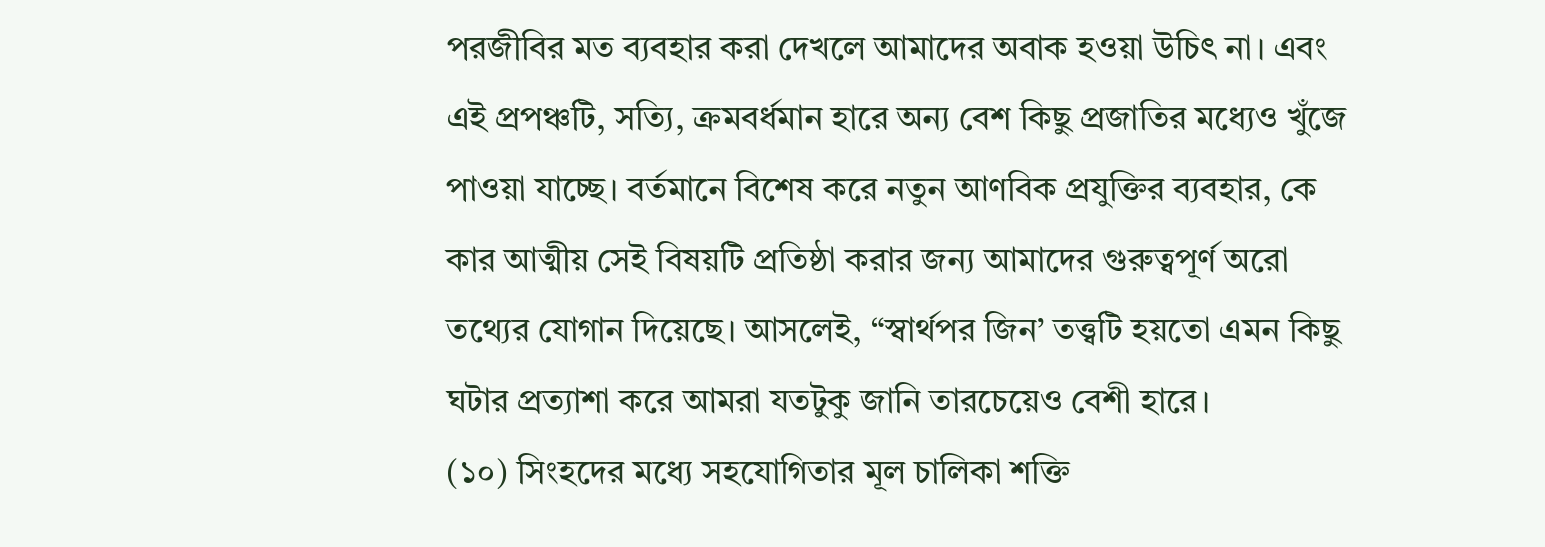পরজীবির মত ব্যবহার করা দেখলে আমাদের অবাক হওয়া উচিৎ না। এবং এই প্রপঞ্চটি, সত্যি, ক্রমবর্ধমান হারে অন্য বেশ কিছু প্রজাতির মধ্যেও খুঁজে পাওয়া যাচ্ছে। বর্তমানে বিশেষ করে নতুন আণবিক প্রযুক্তির ব্যবহার, কে কার আত্মীয় সেই বিষয়টি প্রতিষ্ঠা করার জন্য আমাদের গুরুত্বপূর্ণ অরো তথ্যের যোগান দিয়েছে। আসলেই, “স্বার্থপর জিন’ তত্ত্বটি হয়তো এমন কিছু ঘটার প্রত্যাশা করে আমরা যতটুকু জানি তারচেয়েও বেশী হারে।
(১০) সিংহদের মধ্যে সহযোগিতার মূল চালিকা শক্তি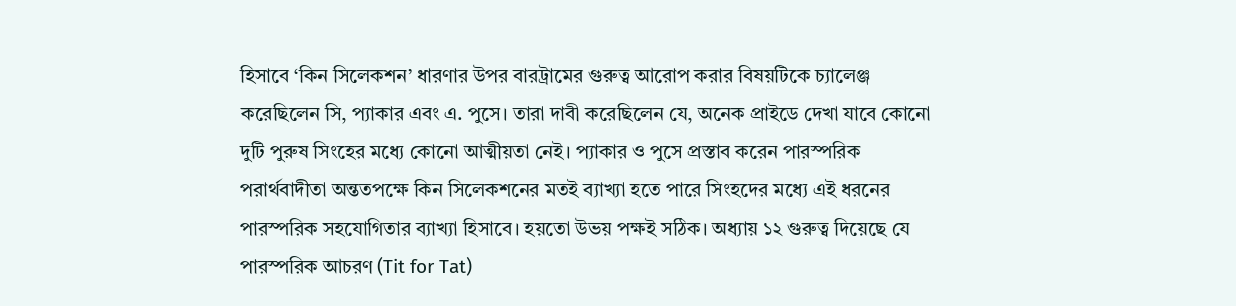হিসাবে ‘কিন সিলেকশন’ ধারণার উপর বারট্রামের গুরুত্ব আরোপ করার বিষয়টিকে চ্যালেঞ্জ করেছিলেন সি, প্যাকার এবং এ. পুসে। তারা দাবী করেছিলেন যে, অনেক প্রাইডে দেখা যাবে কোনো দুটি পুরুষ সিংহের মধ্যে কোনো আত্মীয়তা নেই। প্যাকার ও পুসে প্রস্তাব করেন পারস্পরিক পরার্থবাদীতা অন্ততপক্ষে কিন সিলেকশনের মতই ব্যাখ্যা হতে পারে সিংহদের মধ্যে এই ধরনের পারস্পরিক সহযোগিতার ব্যাখ্যা হিসাবে। হয়তো উভয় পক্ষই সঠিক। অধ্যায় ১২ গুরুত্ব দিয়েছে যে পারস্পরিক আচরণ (Tit for Tat)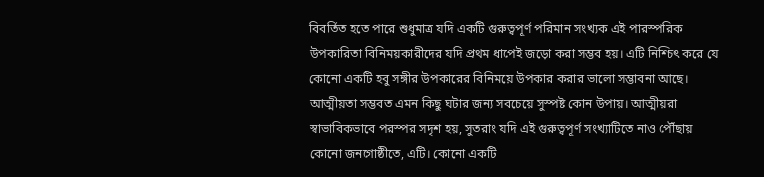বিবর্তিত হতে পারে শুধুমাত্র যদি একটি গুরুত্বপূর্ণ পরিমান সংখ্যক এই পারস্পরিক উপকারিতা বিনিময়কারীদের যদি প্রথম ধাপেই জড়ো করা সম্ভব হয়। এটি নিশ্চিৎ করে যে কোনো একটি হবু সঙ্গীর উপকারের বিনিময়ে উপকার করার ভালো সম্ভাবনা আছে। আত্মীয়তা সম্ভবত এমন কিছু ঘটার জন্য সবচেয়ে সুস্পষ্ট কোন উপায়। আত্মীয়রা স্বাভাবিকভাবে পরস্পর সদৃশ হয়, সুতরাং যদি এই গুরুত্বপূর্ণ সংখ্যাটিতে নাও পৌঁছায় কোনো জনগোষ্ঠীতে, এটি। কোনো একটি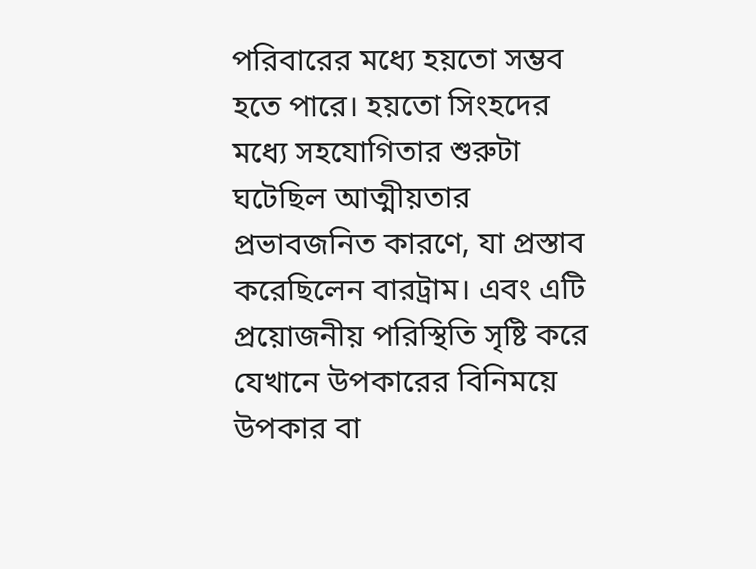পরিবারের মধ্যে হয়তো সম্ভব হতে পারে। হয়তো সিংহদের মধ্যে সহযোগিতার শুরুটা ঘটেছিল আত্মীয়তার প্রভাবজনিত কারণে, যা প্রস্তাব করেছিলেন বারট্রাম। এবং এটি প্রয়োজনীয় পরিস্থিতি সৃষ্টি করে যেখানে উপকারের বিনিময়ে উপকার বা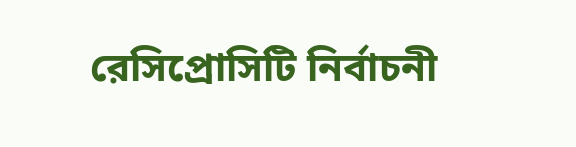রেসিপ্রোসিটি নির্বাচনী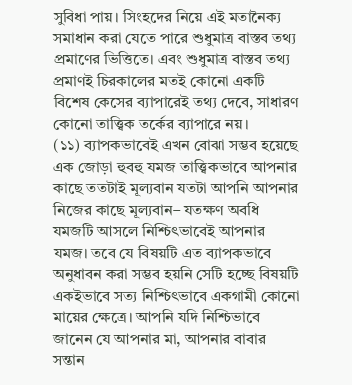সুবিধা পায়। সিংহদের নিয়ে এই মতানৈক্য সমাধান করা যেতে পারে শুধুমাত্র বাস্তব তথ্য প্রমাণের ভিত্তিতে। এবং শুধুমাত্র বাস্তব তথ্য প্রমাণই চিরকালের মতই কোনো একটি বিশেষ কেসের ব্যাপারেই তথ্য দেবে, সাধারণ কোনো তাত্ত্বিক তর্কের ব্যাপারে নয়।
(১১) ব্যাপকভাবেই এখন বোঝা সম্ভব হয়েছে এক জোড়া হুবহু যমজ তাত্ত্বিকভাবে আপনার কাছে ততটাই মূল্যবান যতটা আপনি আপনার নিজের কাছে মূল্যবান– যতক্ষণ অবধি যমজটি আসলে নিশ্চিৎভাবেই আপনার যমজ। তবে যে বিষয়টি এত ব্যাপকভাবে অনুধাবন করা সম্ভব হয়নি সেটি হচ্ছে বিষয়টি একইভাবে সত্য নিশ্চিৎভাবে একগামী কোনো মায়ের ক্ষেত্রে। আপনি যদি নিশ্চিভাবে জানেন যে আপনার মা, আপনার বাবার সন্তান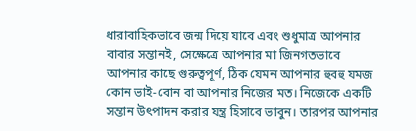ধারাবাহিকভাবে জন্ম দিয়ে যাবে এবং শুধুমাত্র আপনার বাবার সন্তানই, সেক্ষেত্রে আপনার মা জিনগতভাবে আপনার কাছে গুরুত্বপূর্ণ, ঠিক যেমন আপনার হুবহু যমজ কোন ভাই-বোন বা আপনার নিজের মত। নিজেকে একটি সন্তান উৎপাদন করার যন্ত্র হিসাবে ভাবুন। তারপর আপনার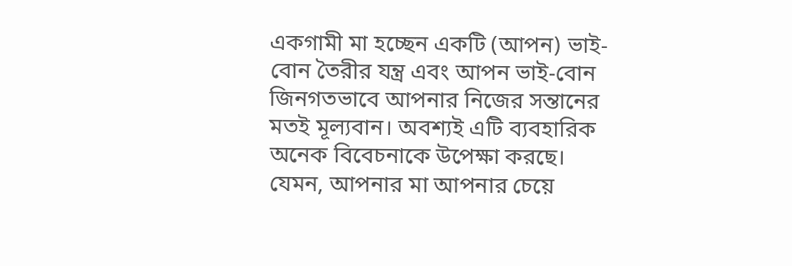একগামী মা হচ্ছেন একটি (আপন) ভাই-বোন তৈরীর যন্ত্র এবং আপন ভাই-বোন জিনগতভাবে আপনার নিজের সন্তানের মতই মূল্যবান। অবশ্যই এটি ব্যবহারিক অনেক বিবেচনাকে উপেক্ষা করছে। যেমন, আপনার মা আপনার চেয়ে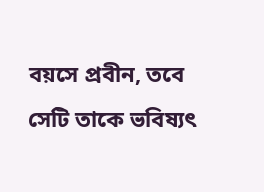বয়সে প্রবীন, তবে সেটি তাকে ভবিষ্যৎ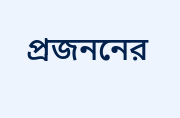প্রজননের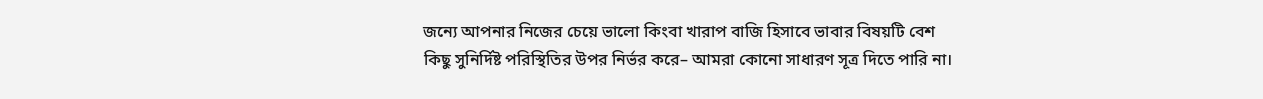জন্যে আপনার নিজের চেয়ে ভালো কিংবা খারাপ বাজি হিসাবে ভাবার বিষয়টি বেশ কিছু সুনির্দিষ্ট পরিস্থিতির উপর নির্ভর করে– আমরা কোনো সাধারণ সূত্র দিতে পারি না।